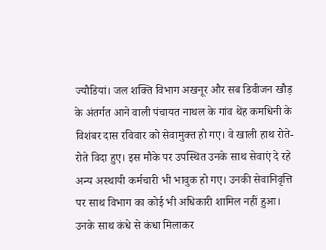ज्यौडियां। जल शक्ति विभाग अखनूर और सब डिवीजन खौड़ के अंतर्गत आने वाली पंचायत नाथल के गांव थेंह कमधिनी के विशंबर दास रविवार को सेवामुक्त हो गए। वे खाली हाथ रोते-रोते विदा हुए। इस मौके पर उपस्थित उनके साथ सेवाएं दे रहे अन्य अस्थायी कर्मचारी भी भावुक हो गए। उनकी सेवानिवृत्ति पर साथ विभाग का कोई भी अधिकारी शामिल नहीं हुआ।
उनके साथ कंधे से कंधा मिलाकर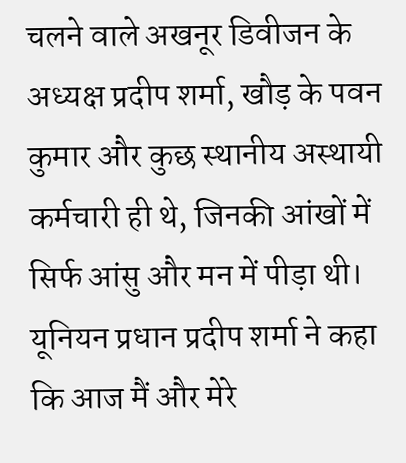चलने वाले अखनूर डिवीजन के अध्यक्ष प्रदीप शर्मा, खौड़ के पवन कुमार और कुछ स्थानीय अस्थायी कर्मचारी ही थे, जिनकी आंखों में सिर्फ आंसु और मन में पीड़ा थी। यूनियन प्रधान प्रदीप शर्मा ने कहा कि आज मैं और मेरे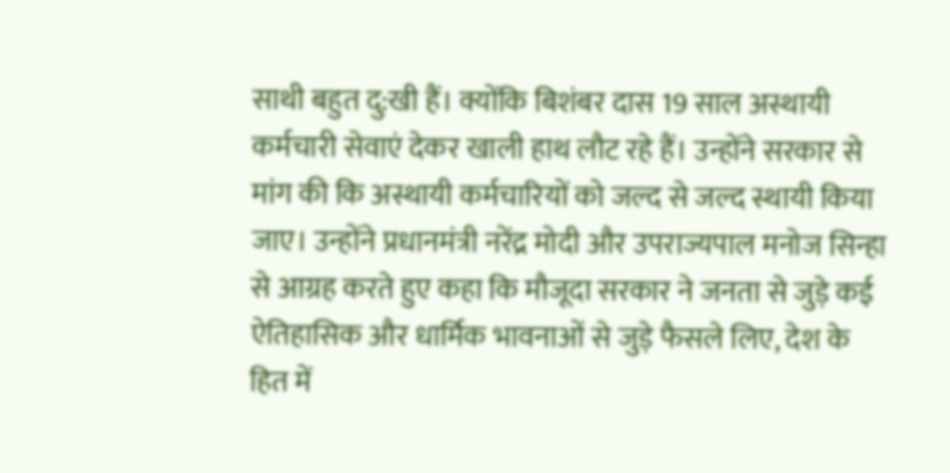साथी बहुत दु:खी हैं। क्योंकि बिशंबर दास 19 साल अस्थायी कर्मचारी सेवाएं देकर खाली हाथ लौट रहे हैं। उन्होंने सरकार से मांग की कि अस्थायी कर्मचारियों को जल्द से जल्द स्थायी किया जाए। उन्होंने प्रधानमंत्री नरेंद्र मोदी और उपराज्यपाल मनोज सिन्हा से आग्रह करते हुए कहा कि मौजूदा सरकार ने जनता से जुड़े कई ऐतिहासिक और धार्मिक भावनाओं से जुड़े फैसले लिए, देश के हित में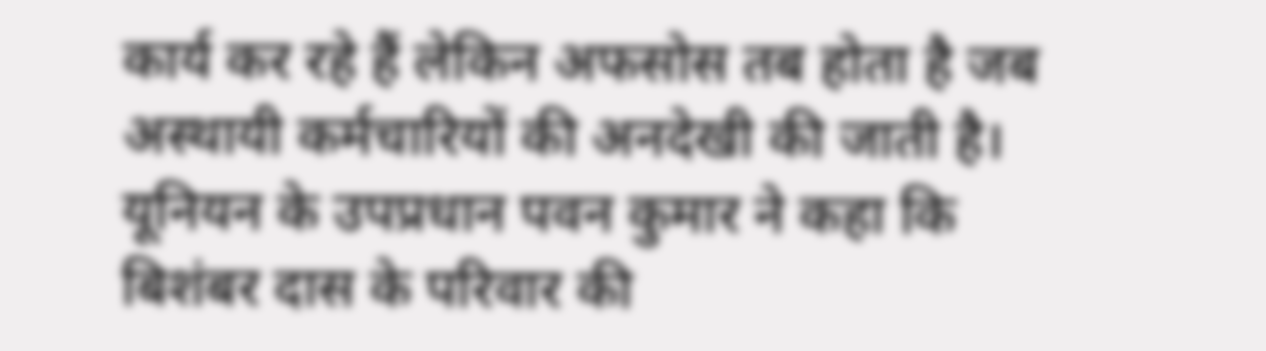कार्य कर रहे हैं लेकिन अफसोस तब होता है जब अस्थायी कर्मचारियों की अनदेखी की जाती है। यूनियन के उपप्रधान पवन कुमार ने कहा कि बिशंबर दास के परिवार की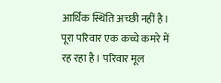आर्थिक स्थिति अच्छी नहीं है। पूरा परिवार एक कच्चे कमरे में रह रहा है। परिवार मूल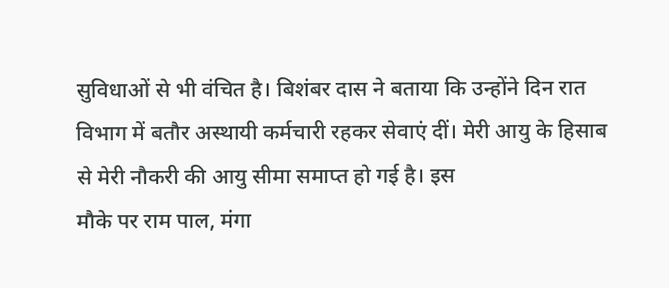सुविधाओं से भी वंचित है। बिशंबर दास ने बताया कि उन्होंने दिन रात विभाग में बतौर अस्थायी कर्मचारी रहकर सेवाएं दीं। मेरी आयु के हिसाब से मेरी नौकरी की आयु सीमा समाप्त हो गई है। इस
मौके पर राम पाल, मंगा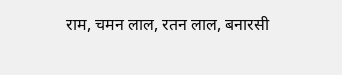राम, चमन लाल, रतन लाल, बनारसी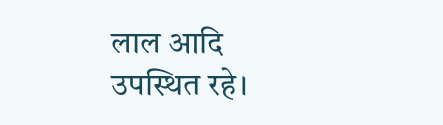लाल आदि उपस्थित रहे।